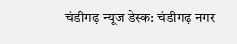चंडीगढ़ न्यूज डेस्क: चंडीगढ़ नगर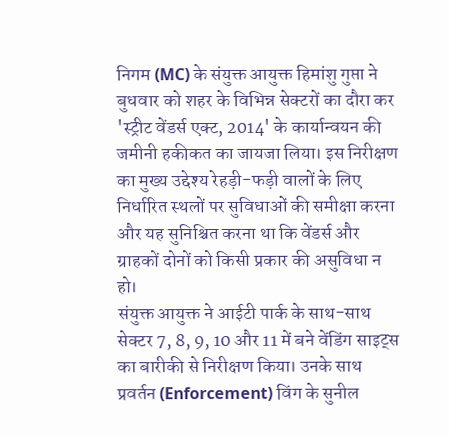निगम (MC) के संयुक्त आयुक्त हिमांशु गुप्ता ने बुधवार को शहर के विभिन्न सेक्टरों का दौरा कर 'स्ट्रीट वेंडर्स एक्ट, 2014' के कार्यान्वयन की जमीनी हकीकत का जायजा लिया। इस निरीक्षण का मुख्य उद्देश्य रेहड़ी-फड़ी वालों के लिए निर्धारित स्थलों पर सुविधाओं की समीक्षा करना और यह सुनिश्चित करना था कि वेंडर्स और ग्राहकों दोनों को किसी प्रकार की असुविधा न हो।
संयुक्त आयुक्त ने आईटी पार्क के साथ-साथ सेक्टर 7, 8, 9, 10 और 11 में बने वेंडिंग साइट्स का बारीकी से निरीक्षण किया। उनके साथ प्रवर्तन (Enforcement) विंग के सुनील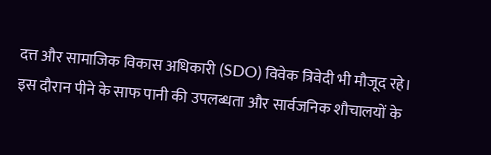दत्त और सामाजिक विकास अधिकारी (SDO) विवेक त्रिवेदी भी मौजूद रहे। इस दौरान पीने के साफ पानी की उपलब्धता और सार्वजनिक शौचालयों के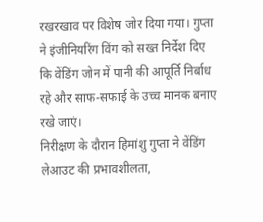रखरखाव पर विशेष जोर दिया गया। गुप्ता ने इंजीनियरिंग विंग को सख्त निर्देश दिए कि वेंडिंग जोन में पानी की आपूर्ति निर्बाध रहे और साफ-सफाई के उच्च मानक बनाए रखे जाएं।
निरीक्षण के दौरान हिमांशु गुप्ता ने वेंडिंग लेआउट की प्रभावशीलता,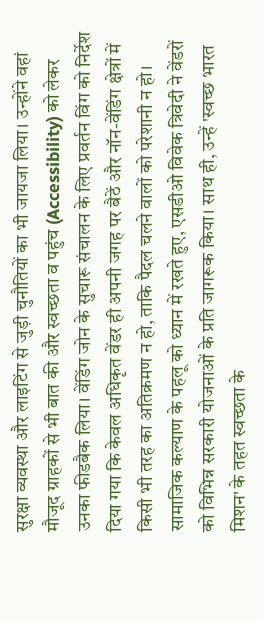सुरक्षा व्यवस्था और लाइटिंग से जुड़ी चुनौतियों का भी जायजा लिया। उन्होंने वहां मौजूद ग्राहकों से भी बात की और स्वच्छता व पहुंच (Accessibility) को लेकर उनका फीडबैक लिया। वेंडिंग जोन के सुचारू संचालन के लिए प्रवर्तन विंग को निर्देश दिया गया कि केवल अधिकृत वेंडर ही अपनी जगह पर बैठें और नॉन-वेंडिंग क्षेत्रों में किसी भी तरह का अतिक्रमण न हो, ताकि पैदल चलने वालों को परेशानी न हो।
सामाजिक कल्याण के पहलू को ध्यान में रखते हुए, एसडीओ विवेक त्रिवेदी ने वेंडरों को विभिन्न सरकारी योजनाओं के प्रति जागरूक किया। साथ ही, उन्हें 'स्वच्छ भारत मिशन' के तहत स्वच्छता के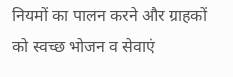नियमों का पालन करने और ग्राहकों को स्वच्छ भोजन व सेवाएं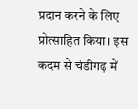प्रदान करने के लिए प्रोत्साहित किया। इस कदम से चंडीगढ़ में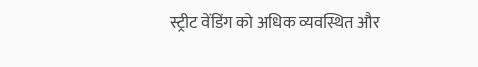स्ट्रीट वेंडिंग को अधिक व्यवस्थित और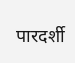पारदर्शी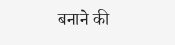बनाने की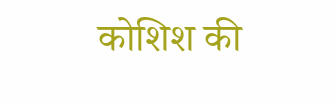कोशिश की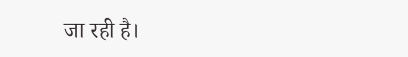जा रही है।